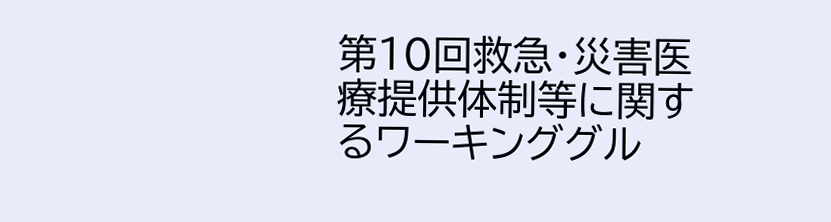第10回救急・災害医療提供体制等に関するワーキンググル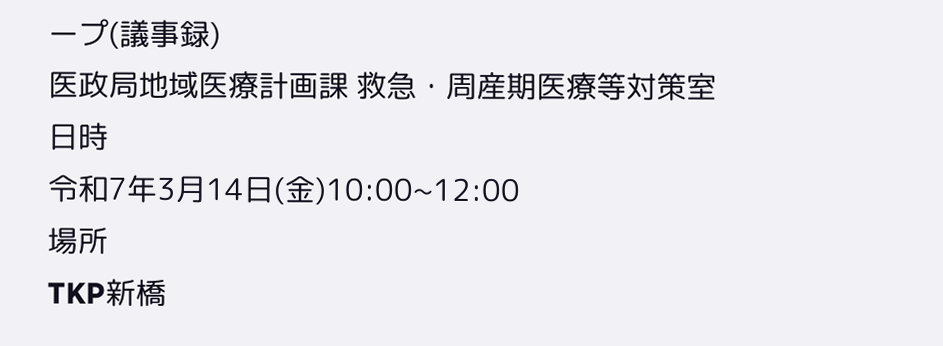ープ(議事録)
医政局地域医療計画課 救急・周産期医療等対策室
日時
令和7年3月14日(金)10:00~12:00
場所
TKP新橋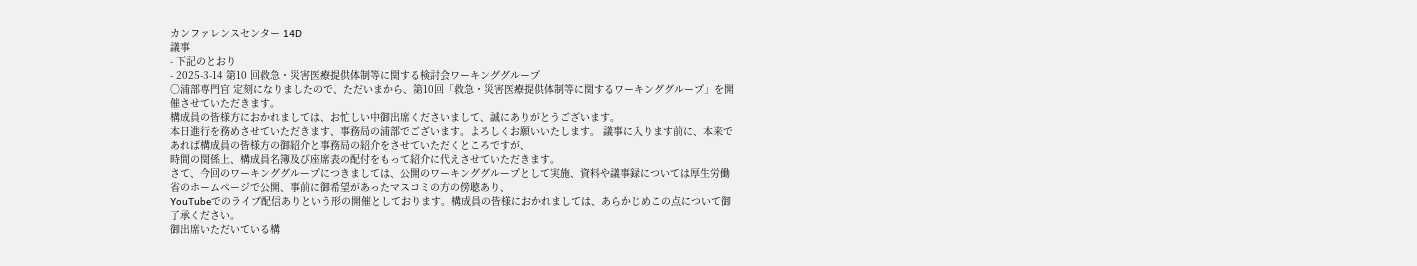カンファレンスセンター 14D
議事
- 下記のとおり
- 2025-3-14 第10 回救急・災害医療提供体制等に関する検討会ワーキンググループ
○浦部専門官 定刻になりましたので、ただいまから、第10回「救急・災害医療提供体制等に関するワーキンググループ」を開催させていただきます。
構成員の皆様方におかれましては、お忙しい中御出席くださいまして、誠にありがとうございます。
本日進行を務めさせていただきます、事務局の浦部でございます。よろしくお願いいたします。 議事に入ります前に、本来であれば構成員の皆様方の御紹介と事務局の紹介をさせていただくところですが、
時間の関係上、構成員名簿及び座席表の配付をもって紹介に代えさせていただきます。
さて、今回のワーキンググループにつきましては、公開のワーキンググループとして実施、資料や議事録については厚生労働省のホームページで公開、事前に御希望があったマスコミの方の傍聴あり、
YouTubeでのライブ配信ありという形の開催としております。構成員の皆様におかれましては、あらかじめこの点について御了承ください。
御出席いただいている構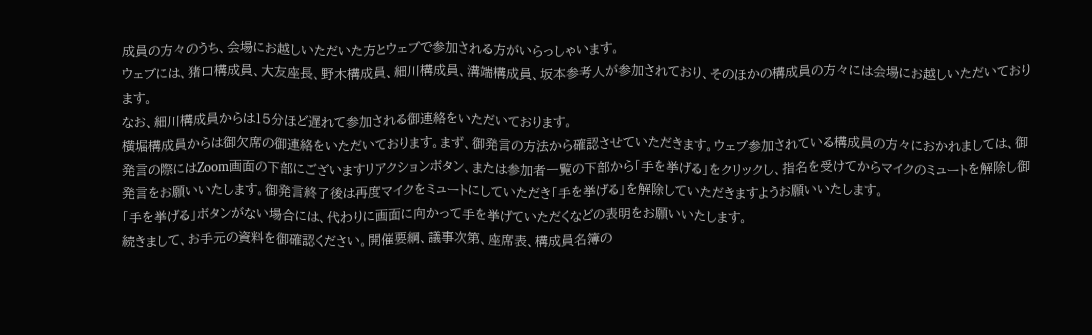成員の方々のうち、会場にお越しいただいた方とウェブで参加される方がいらっしゃいます。
ウェブには、猪口構成員、大友座長、野木構成員、細川構成員、溝端構成員、坂本参考人が参加されており、そのほかの構成員の方々には会場にお越しいただいております。
なお、細川構成員からは15分ほど遅れて参加される御連絡をいただいております。
横堀構成員からは御欠席の御連絡をいただいております。まず、御発言の方法から確認させていただきます。ウェブ参加されている構成員の方々におかれましては、御発言の際にはZoom画面の下部にございますリアクションボタン、または参加者一覧の下部から「手を挙げる」をクリックし、指名を受けてからマイクのミュートを解除し御発言をお願いいたします。御発言終了後は再度マイクをミュートにしていただき「手を挙げる」を解除していただきますようお願いいたします。
「手を挙げる」ボタンがない場合には、代わりに画面に向かって手を挙げていただくなどの表明をお願いいたします。
続きまして、お手元の資料を御確認ください。開催要綱、議事次第、座席表、構成員名簿の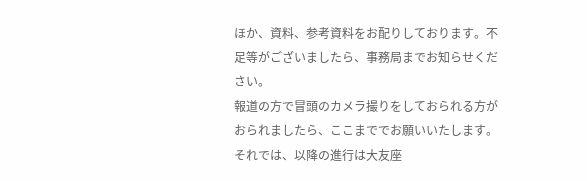ほか、資料、参考資料をお配りしております。不足等がございましたら、事務局までお知らせください。
報道の方で冒頭のカメラ撮りをしておられる方がおられましたら、ここまででお願いいたします。
それでは、以降の進行は大友座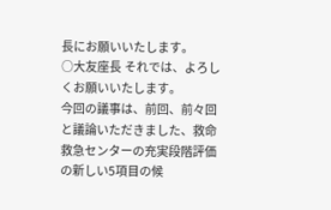長にお願いいたします。
○大友座長 それでは、よろしくお願いいたします。
今回の議事は、前回、前々回と議論いただきました、救命救急センターの充実段階評価の新しい5項目の候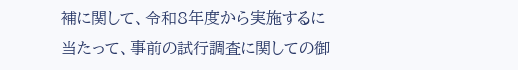補に関して、令和8年度から実施するに当たって、事前の試行調査に関しての御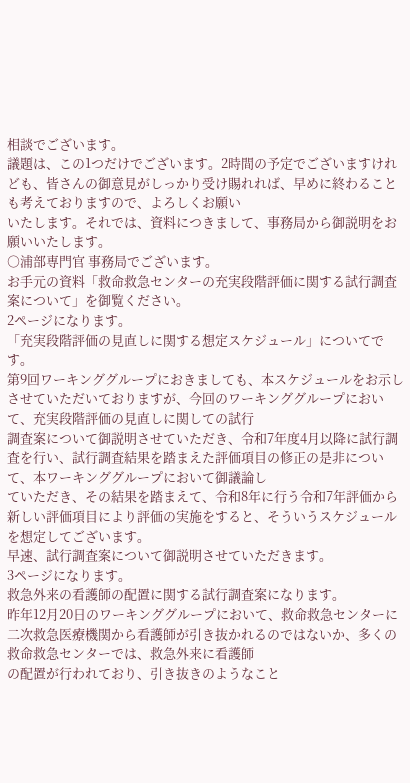相談でございます。
議題は、この1つだけでございます。2時間の予定でございますけれども、皆さんの御意見がしっかり受け賜れれば、早めに終わることも考えておりますので、よろしくお願い
いたします。それでは、資料につきまして、事務局から御説明をお願いいたします。
○浦部専門官 事務局でございます。
お手元の資料「救命救急センターの充実段階評価に関する試行調査案について」を御覧ください。
2ページになります。
「充実段階評価の見直しに関する想定スケジュール」についてです。
第9回ワーキンググループにおきましても、本スケジュールをお示しさせていただいておりますが、今回のワーキンググループにおいて、充実段階評価の見直しに関しての試行
調査案について御説明させていただき、令和7年度4月以降に試行調査を行い、試行調査結果を踏まえた評価項目の修正の是非について、本ワーキンググループにおいて御議論し
ていただき、その結果を踏まえて、令和8年に行う令和7年評価から新しい評価項目により評価の実施をすると、そういうスケジュールを想定してございます。
早速、試行調査案について御説明させていただきます。
3ページになります。
救急外来の看護師の配置に関する試行調査案になります。
昨年12月20日のワーキンググループにおいて、救命救急センターに二次救急医療機関から看護師が引き抜かれるのではないか、多くの救命救急センターでは、救急外来に看護師
の配置が行われており、引き抜きのようなこと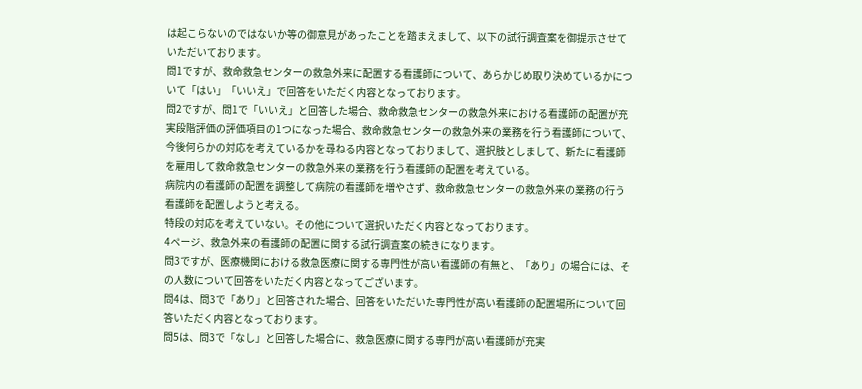は起こらないのではないか等の御意見があったことを踏まえまして、以下の試行調査案を御提示させていただいております。
問1ですが、救命救急センターの救急外来に配置する看護師について、あらかじめ取り決めているかについて「はい」「いいえ」で回答をいただく内容となっております。
問2ですが、問1で「いいえ」と回答した場合、救命救急センターの救急外来における看護師の配置が充実段階評価の評価項目の1つになった場合、救命救急センターの救急外来の業務を行う看護師について、
今後何らかの対応を考えているかを尋ねる内容となっておりまして、選択肢としまして、新たに看護師を雇用して救命救急センターの救急外来の業務を行う看護師の配置を考えている。
病院内の看護師の配置を調整して病院の看護師を増やさず、救命救急センターの救急外来の業務の行う看護師を配置しようと考える。
特段の対応を考えていない。その他について選択いただく内容となっております。
4ページ、救急外来の看護師の配置に関する試行調査案の続きになります。
問3ですが、医療機関における救急医療に関する専門性が高い看護師の有無と、「あり」の場合には、その人数について回答をいただく内容となってございます。
問4は、問3で「あり」と回答された場合、回答をいただいた専門性が高い看護師の配置場所について回答いただく内容となっております。
問5は、問3で「なし」と回答した場合に、救急医療に関する専門が高い看護師が充実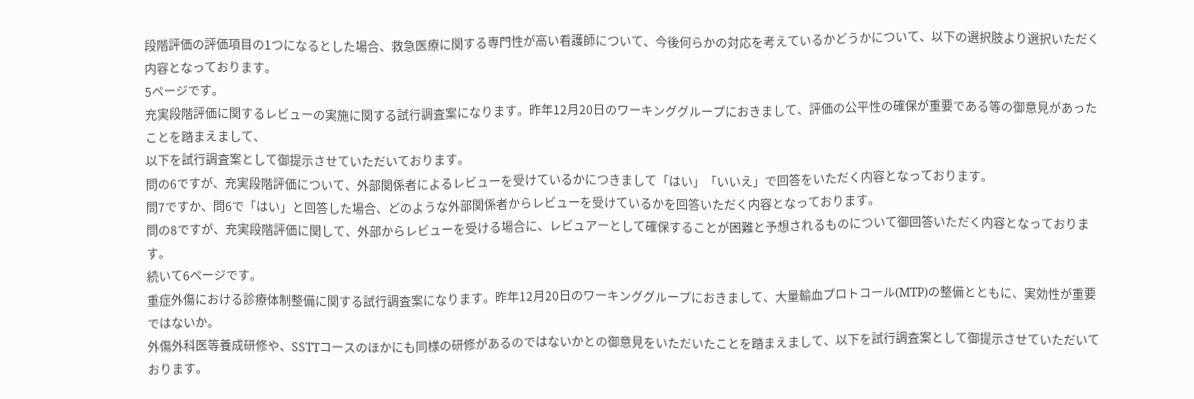段階評価の評価項目の1つになるとした場合、救急医療に関する専門性が高い看護師について、今後何らかの対応を考えているかどうかについて、以下の選択肢より選択いただく内容となっております。
5ページです。
充実段階評価に関するレビューの実施に関する試行調査案になります。昨年12月20日のワーキンググループにおきまして、評価の公平性の確保が重要である等の御意見があったことを踏まえまして、
以下を試行調査案として御提示させていただいております。
問の6ですが、充実段階評価について、外部関係者によるレビューを受けているかにつきまして「はい」「いいえ」で回答をいただく内容となっております。
問7ですか、問6で「はい」と回答した場合、どのような外部関係者からレビューを受けているかを回答いただく内容となっております。
問の8ですが、充実段階評価に関して、外部からレビューを受ける場合に、レビュアーとして確保することが困難と予想されるものについて御回答いただく内容となっております。
続いて6ページです。
重症外傷における診療体制整備に関する試行調査案になります。昨年12月20日のワーキンググループにおきまして、大量輸血プロトコール(MTP)の整備とともに、実効性が重要ではないか。
外傷外科医等養成研修や、SSTTコースのほかにも同様の研修があるのではないかとの御意見をいただいたことを踏まえまして、以下を試行調査案として御提示させていただいております。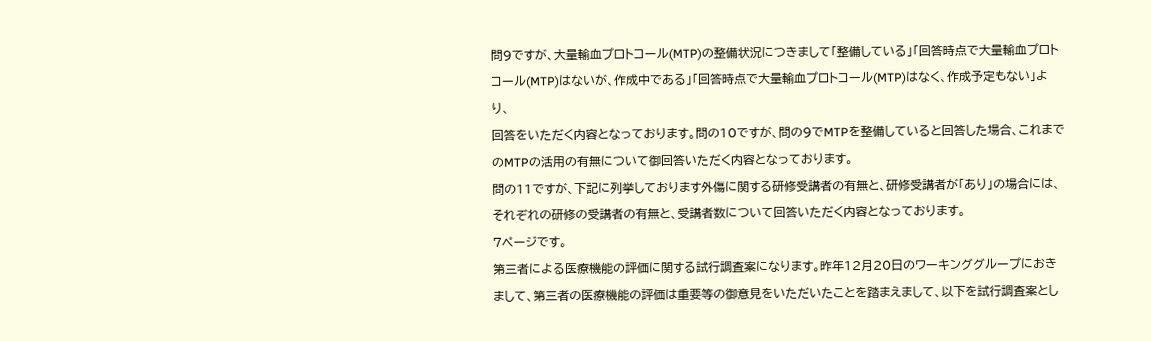問9ですが、大量輸血プロトコール(MTP)の整備状況につきまして「整備している」「回答時点で大量輸血プロトコール(MTP)はないが、作成中である」「回答時点で大量輸血プロトコール(MTP)はなく、作成予定もない」より、
回答をいただく内容となっております。問の10ですが、問の9でMTPを整備していると回答した場合、これまでのMTPの活用の有無について御回答いただく内容となっております。
問の11ですが、下記に列挙しております外傷に関する研修受講者の有無と、研修受講者が「あり」の場合には、それぞれの研修の受講者の有無と、受講者数について回答いただく内容となっております。
7ページです。
第三者による医療機能の評価に関する試行調査案になります。昨年12月20日のワーキンググループにおきまして、第三者の医療機能の評価は重要等の御意見をいただいたことを踏まえまして、以下を試行調査案とし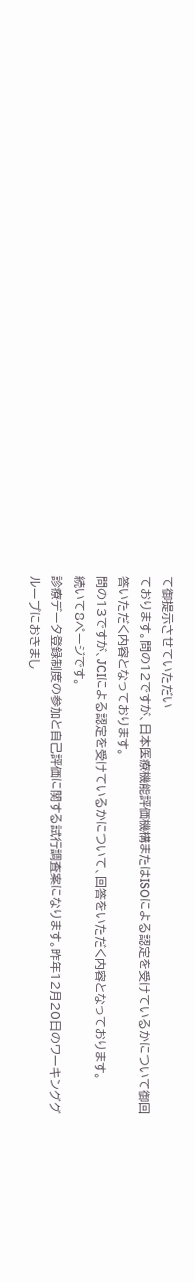て御提示させていただい
ております。問の12ですが、日本医療機能評価機構またはISOによる認定を受けているかについて御回答いただく内容となっております。
問の13ですが、JCIによる認定を受けているかについて、回答をいただく内容となっております。
続いて8ページです。
診療データ登録制度の参加と自己評価に関する試行調査案になります。昨年12月20日のワーキンググループにおきまし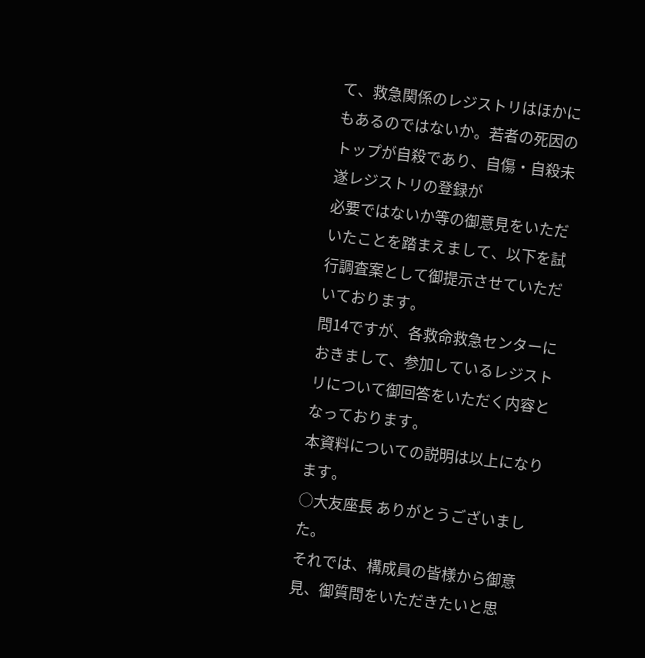て、救急関係のレジストリはほかにもあるのではないか。若者の死因のトップが自殺であり、自傷・自殺未遂レジストリの登録が
必要ではないか等の御意見をいただいたことを踏まえまして、以下を試行調査案として御提示させていただいております。
問14ですが、各救命救急センターにおきまして、参加しているレジストリについて御回答をいただく内容となっております。
本資料についての説明は以上になります。
○大友座長 ありがとうございました。
それでは、構成員の皆様から御意見、御質問をいただきたいと思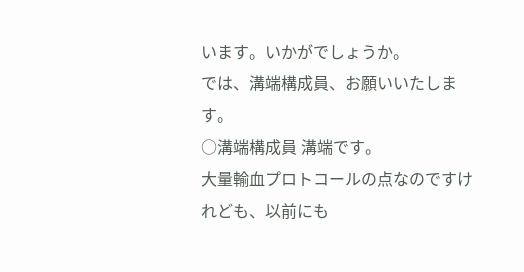います。いかがでしょうか。
では、溝端構成員、お願いいたします。
○溝端構成員 溝端です。
大量輸血プロトコールの点なのですけれども、以前にも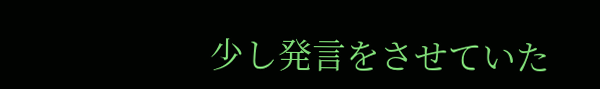少し発言をさせていた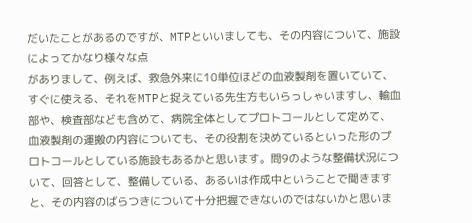だいたことがあるのですが、MTPといいましても、その内容について、施設によってかなり様々な点
がありまして、例えば、救急外来に10単位ほどの血液製剤を置いていて、すぐに使える、それをMTPと捉えている先生方もいらっしゃいますし、輸血部や、検査部なども含めて、病院全体としてプロトコールとして定めて、血液製剤の運搬の内容についても、その役割を決めているといった形のプロトコールとしている施設もあるかと思います。問9のような整備状況について、回答として、整備している、あるいは作成中ということで聞きますと、その内容のばらつきについて十分把握できないのではないかと思いま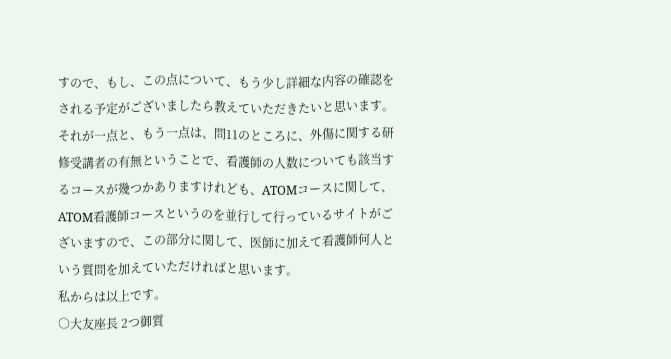すので、もし、この点について、もう少し詳細な内容の確認をされる予定がございましたら教えていただきたいと思います。
それが一点と、もう一点は、問11のところに、外傷に関する研修受講者の有無ということで、看護師の人数についても該当するコースが幾つかありますけれども、ATOMコースに関して、ATOM看護師コースというのを並行して行っているサイトがございますので、この部分に関して、医師に加えて看護師何人という質問を加えていただければと思います。
私からは以上です。
○大友座長 2つ御質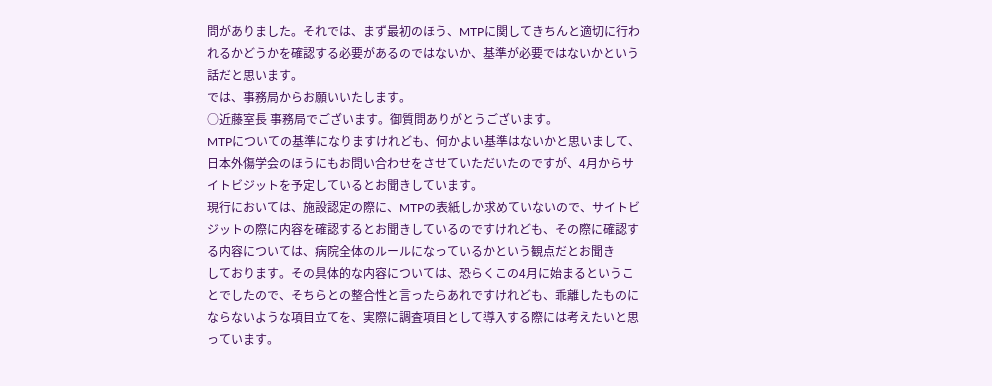問がありました。それでは、まず最初のほう、MTPに関してきちんと適切に行われるかどうかを確認する必要があるのではないか、基準が必要ではないかという話だと思います。
では、事務局からお願いいたします。
○近藤室長 事務局でございます。御質問ありがとうございます。
MTPについての基準になりますけれども、何かよい基準はないかと思いまして、日本外傷学会のほうにもお問い合わせをさせていただいたのですが、4月からサイトビジットを予定しているとお聞きしています。
現行においては、施設認定の際に、MTPの表紙しか求めていないので、サイトビジットの際に内容を確認するとお聞きしているのですけれども、その際に確認する内容については、病院全体のルールになっているかという観点だとお聞き
しております。その具体的な内容については、恐らくこの4月に始まるということでしたので、そちらとの整合性と言ったらあれですけれども、乖離したものにならないような項目立てを、実際に調査項目として導入する際には考えたいと思っています。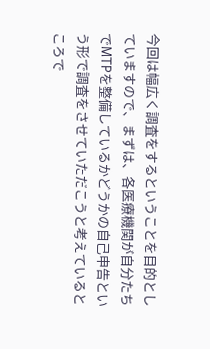今回は幅広く調査をするということを目的としていますので、まずは、各医療機関が自分たちでMTPを整備しているかどうかの自己申告という形で調査をさせていただこうと考えているところで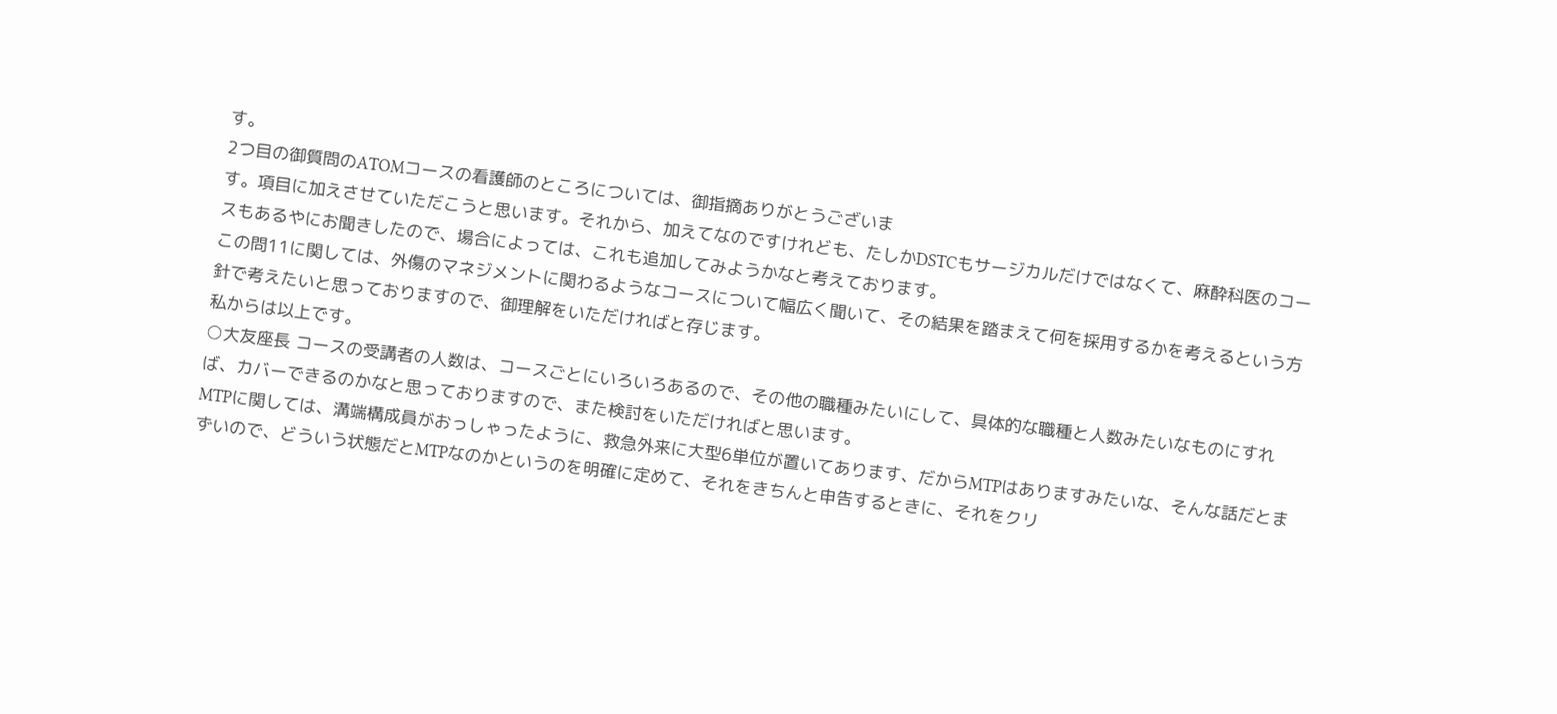す。
2つ目の御質問のATOMコースの看護師のところについては、御指摘ありがとうございま
す。項目に加えさせていただこうと思います。それから、加えてなのですけれども、たしかDSTCもサージカルだけではなくて、麻酔科医のコースもあるやにお聞きしたので、場合によっては、これも追加してみようかなと考えております。
この問11に関しては、外傷のマネジメントに関わるようなコースについて幅広く聞いて、その結果を踏まえて何を採用するかを考えるという方針で考えたいと思っておりますので、御理解をいただければと存じます。
私からは以上です。
○大友座長 コースの受講者の人数は、コースごとにいろいろあるので、その他の職種みたいにして、具体的な職種と人数みたいなものにすれば、カバーできるのかなと思っておりますので、また検討をいただければと思います。
MTPに関しては、溝端構成員がおっしゃったように、救急外来に大型6単位が置いてあります、だからMTPはありますみたいな、そんな話だとまずいので、どういう状態だとMTPなのかというのを明確に定めて、それをきちんと申告するときに、それをクリ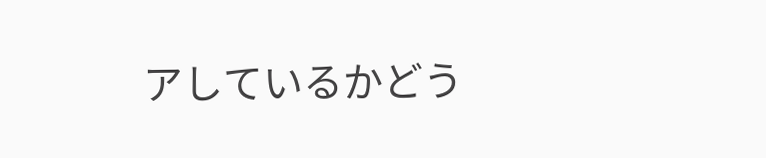アしているかどう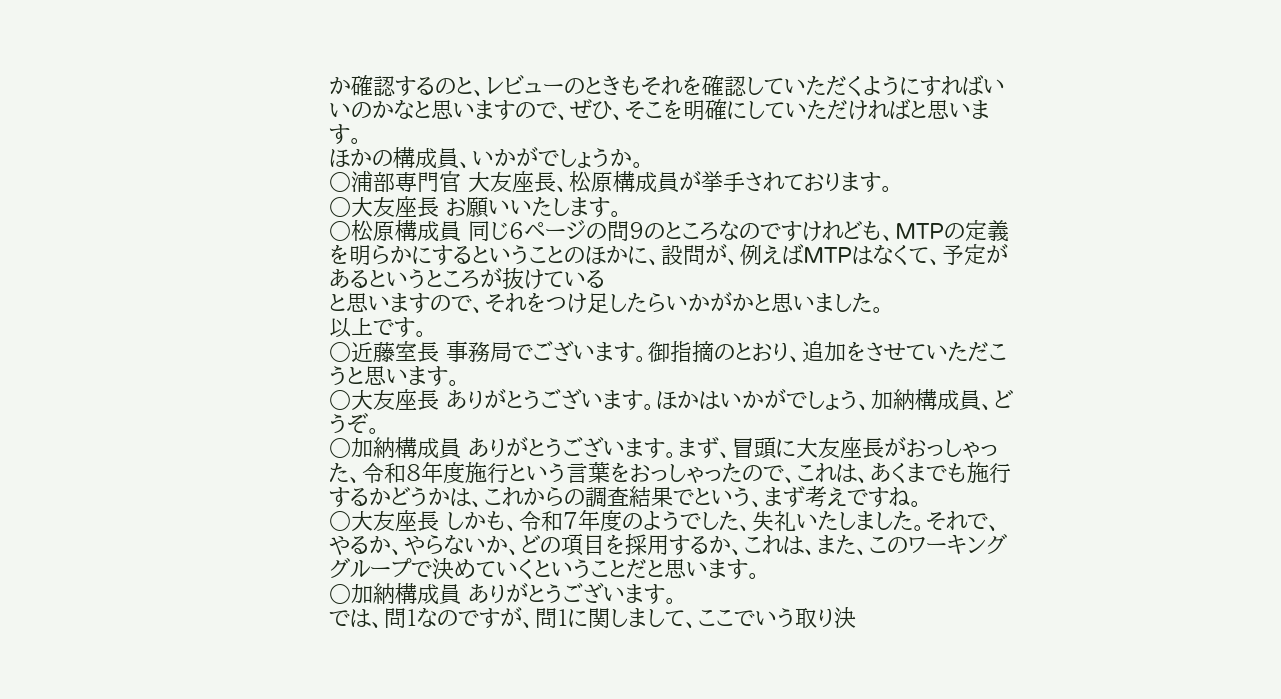か確認するのと、レビューのときもそれを確認していただくようにすればいいのかなと思いますので、ぜひ、そこを明確にしていただければと思います。
ほかの構成員、いかがでしょうか。
○浦部専門官 大友座長、松原構成員が挙手されております。
○大友座長 お願いいたします。
○松原構成員 同じ6ページの問9のところなのですけれども、MTPの定義を明らかにするということのほかに、設問が、例えばMTPはなくて、予定があるというところが抜けている
と思いますので、それをつけ足したらいかがかと思いました。
以上です。
○近藤室長 事務局でございます。御指摘のとおり、追加をさせていただこうと思います。
○大友座長 ありがとうございます。ほかはいかがでしょう、加納構成員、どうぞ。
○加納構成員 ありがとうございます。まず、冒頭に大友座長がおっしゃった、令和8年度施行という言葉をおっしゃったので、これは、あくまでも施行するかどうかは、これからの調査結果でという、まず考えですね。
○大友座長 しかも、令和7年度のようでした、失礼いたしました。それで、やるか、やらないか、どの項目を採用するか、これは、また、このワーキンググループで決めていくということだと思います。
○加納構成員 ありがとうございます。
では、問1なのですが、問1に関しまして、ここでいう取り決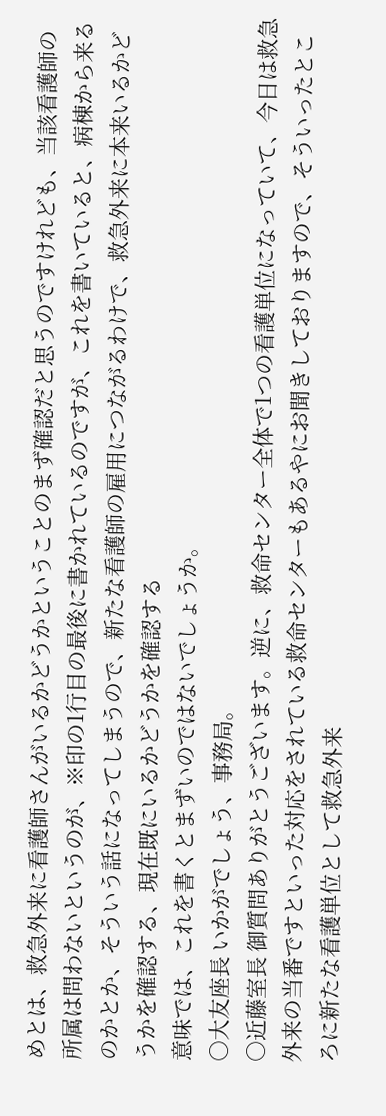めとは、救急外来に看護師さんがいるかどうかということのまず確認だと思うのですけれども、当該看護師の所属は問わないというのが、※印の1行目の最後に書かれているのですが、これを書いていると、病棟から来るのかとか、そういう話になってしまうので、新たな看護師の雇用につながるわけで、救急外来に本来いるかどうかを確認する、現在既にいるかどうかを確認する
意味では、これを書くとまずいのではないでしょうか。
○大友座長 いかがでしょう、事務局。
○近藤室長 御質問ありがとうございます。逆に、救命センター全体で1つの看護単位になっていて、今日は救急外来の当番ですといった対応をされている救命センターもあるやにお聞きしておりますので、そういったところに新たな看護単位として救急外来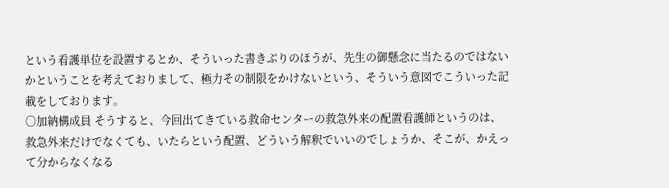という看護単位を設置するとか、そういった書きぶりのほうが、先生の御懸念に当たるのではないかということを考えておりまして、極力その制限をかけないという、そういう意図でこういった記載をしております。
○加納構成員 そうすると、今回出てきている救命センターの救急外来の配置看護師というのは、救急外来だけでなくても、いたらという配置、どういう解釈でいいのでしょうか、そこが、かえって分からなくなる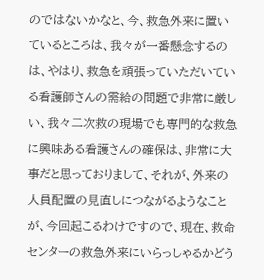のではないかなと、今、救急外来に置いているところは、我々が一番懸念するのは、やはり、救急を頑張っていただいている看護師さんの需給の問題で非常に厳しい、我々二次救の現場でも専門的な救急に興味ある看護さんの確保は、非常に大事だと思っておりまして、それが、外来の人員配置の見直しにつながるようなことが、今回起こるわけですので、現在、救命センターの救急外来にいらっしゃるかどう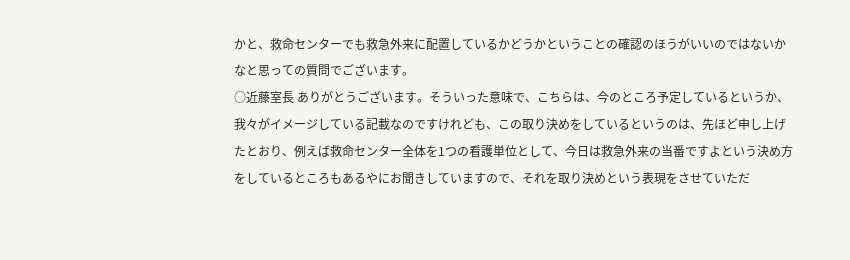かと、救命センターでも救急外来に配置しているかどうかということの確認のほうがいいのではないかなと思っての質問でございます。
○近藤室長 ありがとうございます。そういった意味で、こちらは、今のところ予定しているというか、我々がイメージしている記載なのですけれども、この取り決めをしているというのは、先ほど申し上げたとおり、例えば救命センター全体を1つの看護単位として、今日は救急外来の当番ですよという決め方をしているところもあるやにお聞きしていますので、それを取り決めという表現をさせていただ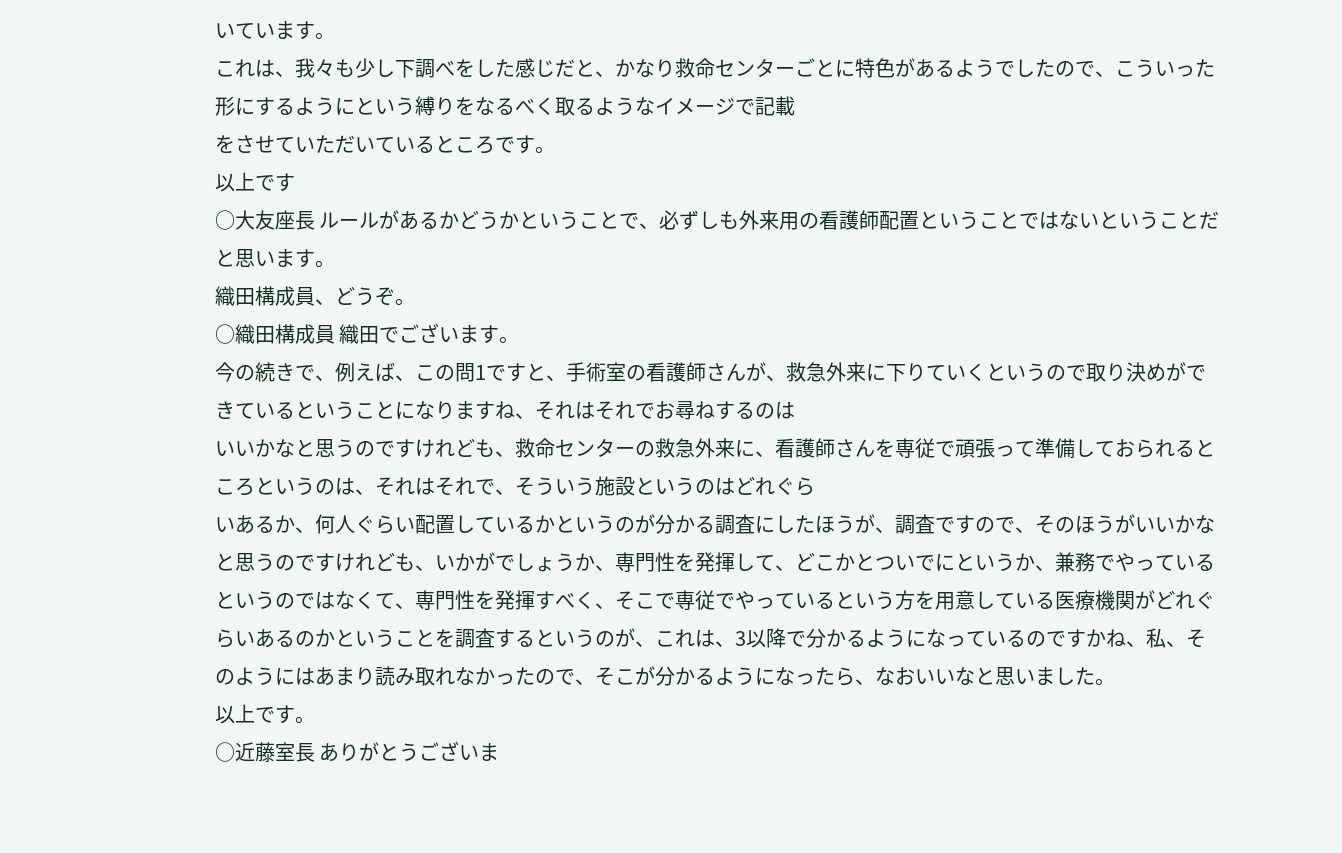いています。
これは、我々も少し下調べをした感じだと、かなり救命センターごとに特色があるようでしたので、こういった形にするようにという縛りをなるべく取るようなイメージで記載
をさせていただいているところです。
以上です
○大友座長 ルールがあるかどうかということで、必ずしも外来用の看護師配置ということではないということだと思います。
織田構成員、どうぞ。
○織田構成員 織田でございます。
今の続きで、例えば、この問1ですと、手術室の看護師さんが、救急外来に下りていくというので取り決めができているということになりますね、それはそれでお尋ねするのは
いいかなと思うのですけれども、救命センターの救急外来に、看護師さんを専従で頑張って準備しておられるところというのは、それはそれで、そういう施設というのはどれぐら
いあるか、何人ぐらい配置しているかというのが分かる調査にしたほうが、調査ですので、そのほうがいいかなと思うのですけれども、いかがでしょうか、専門性を発揮して、どこかとついでにというか、兼務でやっているというのではなくて、専門性を発揮すべく、そこで専従でやっているという方を用意している医療機関がどれぐらいあるのかということを調査するというのが、これは、3以降で分かるようになっているのですかね、私、そのようにはあまり読み取れなかったので、そこが分かるようになったら、なおいいなと思いました。
以上です。
○近藤室長 ありがとうございま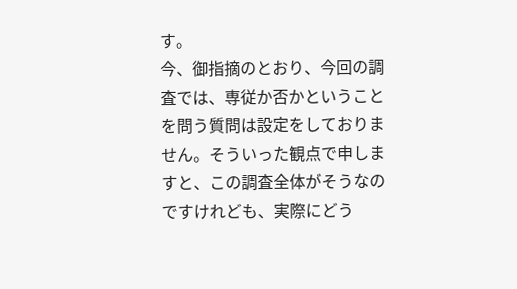す。
今、御指摘のとおり、今回の調査では、専従か否かということを問う質問は設定をしておりません。そういった観点で申しますと、この調査全体がそうなのですけれども、実際にどう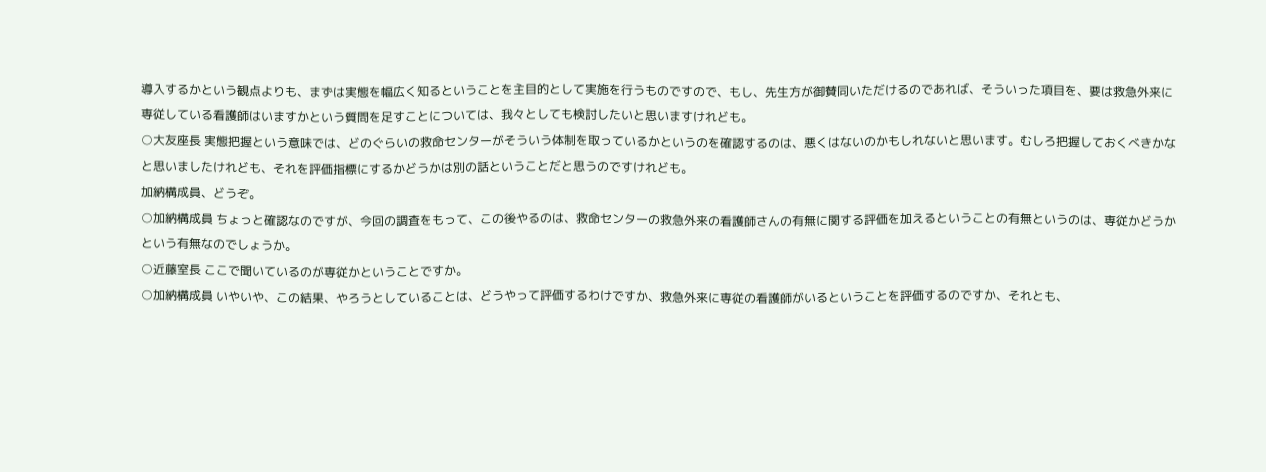導入するかという観点よりも、まずは実態を幅広く知るということを主目的として実施を行うものですので、もし、先生方が御賛同いただけるのであれば、そういった項目を、要は救急外来に専従している看護師はいますかという質問を足すことについては、我々としても検討したいと思いますけれども。
○大友座長 実態把握という意味では、どのぐらいの救命センターがそういう体制を取っているかというのを確認するのは、悪くはないのかもしれないと思います。むしろ把握しておくべきかなと思いましたけれども、それを評価指標にするかどうかは別の話ということだと思うのですけれども。
加納構成員、どうぞ。
○加納構成員 ちょっと確認なのですが、今回の調査をもって、この後やるのは、救命センターの救急外来の看護師さんの有無に関する評価を加えるということの有無というのは、専従かどうかという有無なのでしょうか。
○近藤室長 ここで聞いているのが専従かということですか。
○加納構成員 いやいや、この結果、やろうとしていることは、どうやって評価するわけですか、救急外来に専従の看護師がいるということを評価するのですか、それとも、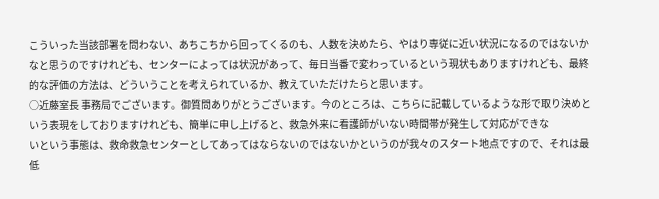こういった当該部署を問わない、あちこちから回ってくるのも、人数を決めたら、やはり専従に近い状況になるのではないかなと思うのですけれども、センターによっては状況があって、毎日当番で変わっているという現状もありますけれども、最終的な評価の方法は、どういうことを考えられているか、教えていただけたらと思います。
○近藤室長 事務局でございます。御質問ありがとうございます。今のところは、こちらに記載しているような形で取り決めという表現をしておりますけれども、簡単に申し上げると、救急外来に看護師がいない時間帯が発生して対応ができな
いという事態は、救命救急センターとしてあってはならないのではないかというのが我々のスタート地点ですので、それは最低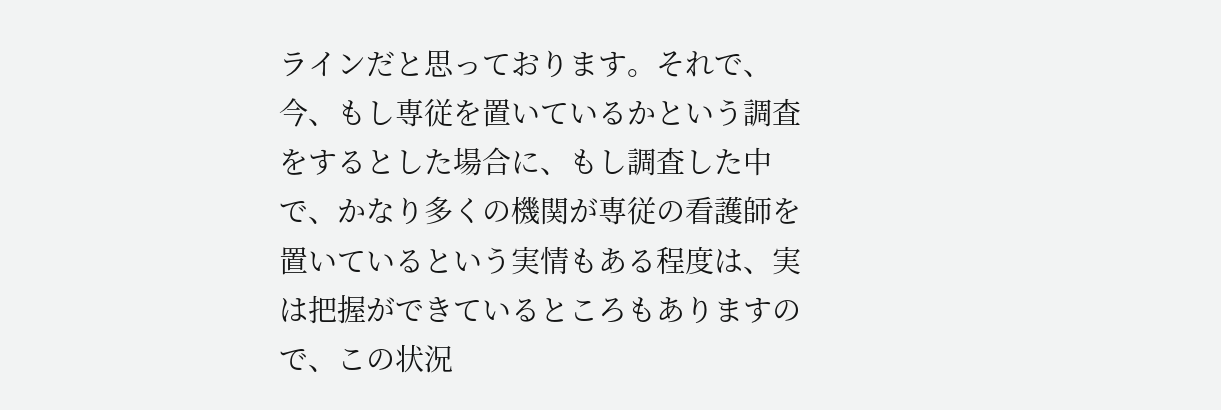ラインだと思っております。それで、今、もし専従を置いているかという調査をするとした場合に、もし調査した中
で、かなり多くの機関が専従の看護師を置いているという実情もある程度は、実は把握ができているところもありますので、この状況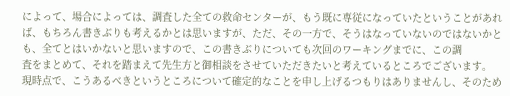によって、場合によっては、調査した全ての救命センターが、もう既に専従になっていたということがあれば、もちろん書きぶりも考えるかとは思いますが、ただ、その一方で、そうはなっていないのではないかとも、全てとはいかないと思いますので、この書きぶりについても次回のワーキングまでに、この調
査をまとめて、それを踏まえて先生方と御相談をさせていただきたいと考えているところでございます。
現時点で、こうあるべきというところについて確定的なことを申し上げるつもりはありませんし、そのため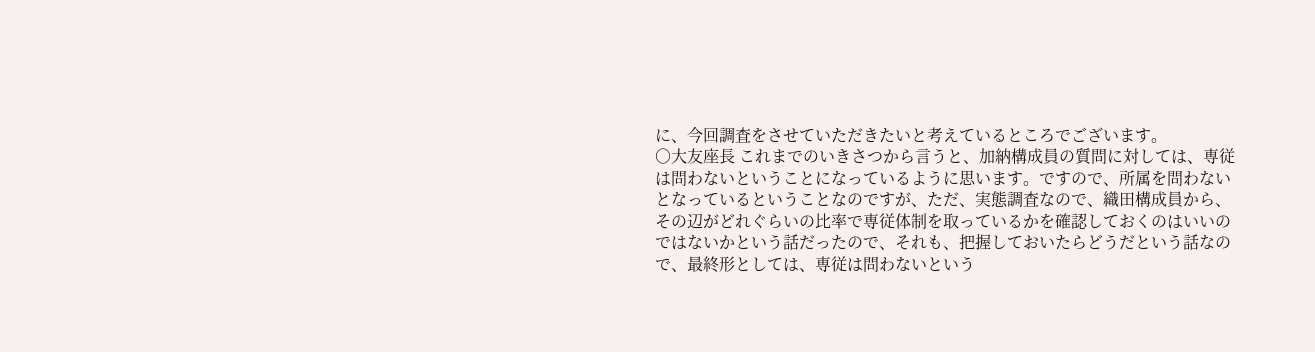に、今回調査をさせていただきたいと考えているところでございます。
○大友座長 これまでのいきさつから言うと、加納構成員の質問に対しては、専従は問わないということになっているように思います。ですので、所属を問わないとなっているということなのですが、ただ、実態調査なので、織田構成員から、その辺がどれぐらいの比率で専従体制を取っているかを確認しておくのはいいのではないかという話だったので、それも、把握しておいたらどうだという話なので、最終形としては、専従は問わないという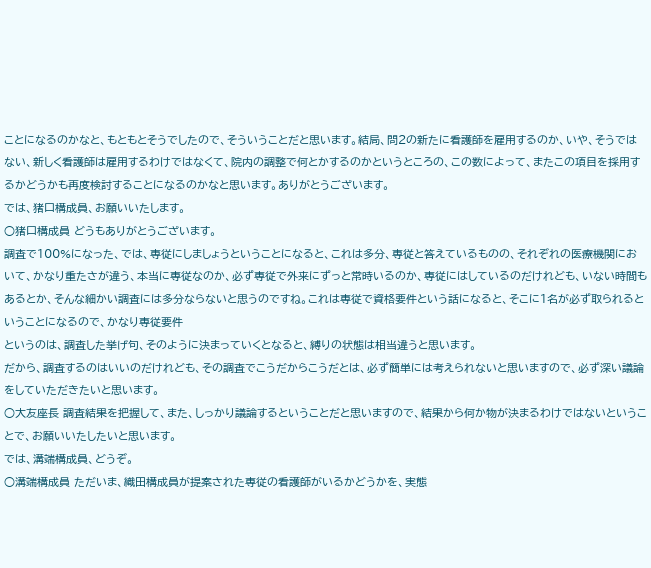ことになるのかなと、もともとそうでしたので、そういうことだと思います。結局、問2の新たに看護師を雇用するのか、いや、そうではない、新しく看護師は雇用するわけではなくて、院内の調整で何とかするのかというところの、この数によって、またこの項目を採用するかどうかも再度検討することになるのかなと思います。ありがとうございます。
では、猪口構成員、お願いいたします。
○猪口構成員 どうもありがとうございます。
調査で100%になった、では、専従にしましょうということになると、これは多分、専従と答えているものの、それぞれの医療機関において、かなり重たさが違う、本当に専従なのか、必ず専従で外来にずっと常時いるのか、専従にはしているのだけれども、いない時間もあるとか、そんな細かい調査には多分ならないと思うのですね。これは専従で資格要件という話になると、そこに1名が必ず取られるということになるので、かなり専従要件
というのは、調査した挙げ句、そのように決まっていくとなると、縛りの状態は相当違うと思います。
だから、調査するのはいいのだけれども、その調査でこうだからこうだとは、必ず簡単には考えられないと思いますので、必ず深い議論をしていただきたいと思います。
○大友座長 調査結果を把握して、また、しっかり議論するということだと思いますので、結果から何か物が決まるわけではないということで、お願いいたしたいと思います。
では、溝端構成員、どうぞ。
○溝端構成員 ただいま、織田構成員が提案された専従の看護師がいるかどうかを、実態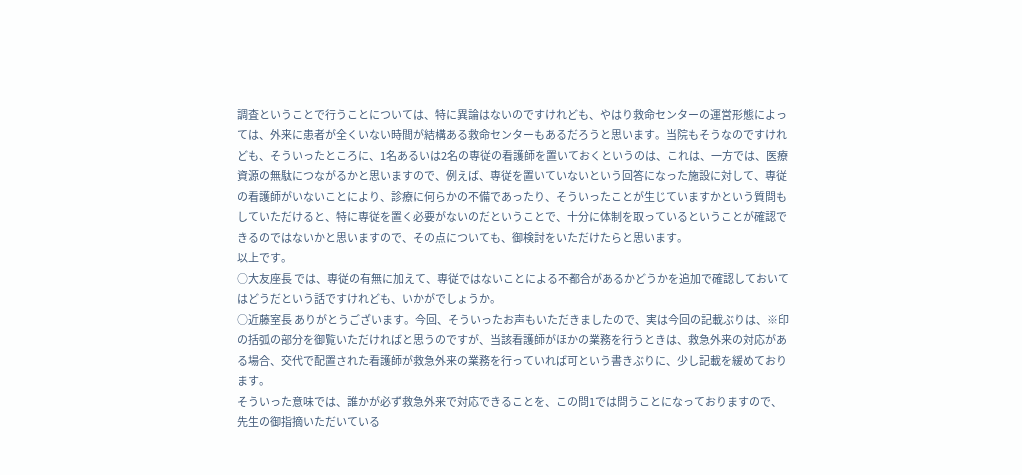調査ということで行うことについては、特に異論はないのですけれども、やはり救命センターの運営形態によっては、外来に患者が全くいない時間が結構ある救命センターもあるだろうと思います。当院もそうなのですけれども、そういったところに、1名あるいは2名の専従の看護師を置いておくというのは、これは、一方では、医療資源の無駄につながるかと思いますので、例えば、専従を置いていないという回答になった施設に対して、専従の看護師がいないことにより、診療に何らかの不備であったり、そういったことが生じていますかという質問もしていただけると、特に専従を置く必要がないのだということで、十分に体制を取っているということが確認できるのではないかと思いますので、その点についても、御検討をいただけたらと思います。
以上です。
○大友座長 では、専従の有無に加えて、専従ではないことによる不都合があるかどうかを追加で確認しておいてはどうだという話ですけれども、いかがでしょうか。
○近藤室長 ありがとうございます。今回、そういったお声もいただきましたので、実は今回の記載ぶりは、※印の括弧の部分を御覧いただければと思うのですが、当該看護師がほかの業務を行うときは、救急外来の対応がある場合、交代で配置された看護師が救急外来の業務を行っていれば可という書きぶりに、少し記載を緩めております。
そういった意味では、誰かが必ず救急外来で対応できることを、この問1では問うことになっておりますので、先生の御指摘いただいている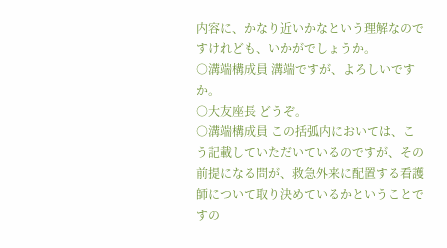内容に、かなり近いかなという理解なのですけれども、いかがでしょうか。
○溝端構成員 溝端ですが、よろしいですか。
○大友座長 どうぞ。
○溝端構成員 この括弧内においては、こう記載していただいているのですが、その前提になる問が、救急外来に配置する看護師について取り決めているかということですの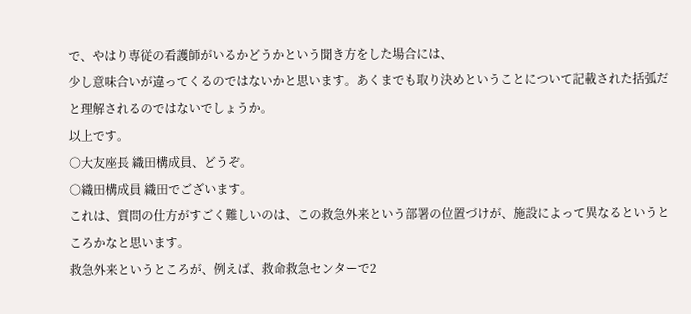で、やはり専従の看護師がいるかどうかという聞き方をした場合には、
少し意味合いが違ってくるのではないかと思います。あくまでも取り決めということについて記載された括弧だと理解されるのではないでしょうか。
以上です。
○大友座長 織田構成員、どうぞ。
○織田構成員 織田でございます。
これは、質問の仕方がすごく難しいのは、この救急外来という部署の位置づけが、施設によって異なるというところかなと思います。
救急外来というところが、例えば、救命救急センターで2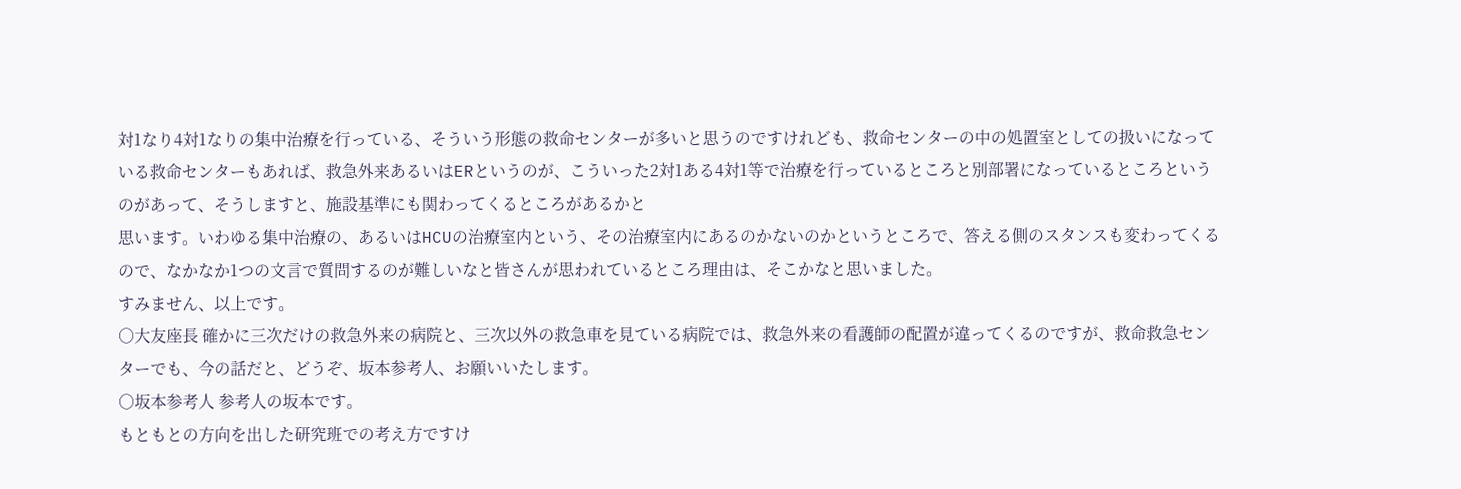対1なり4対1なりの集中治療を行っている、そういう形態の救命センターが多いと思うのですけれども、救命センターの中の処置室としての扱いになっている救命センターもあれば、救急外来あるいはERというのが、こういった2対1ある4対1等で治療を行っているところと別部署になっているところというのがあって、そうしますと、施設基準にも関わってくるところがあるかと
思います。いわゆる集中治療の、あるいはHCUの治療室内という、その治療室内にあるのかないのかというところで、答える側のスタンスも変わってくるので、なかなか1つの文言で質問するのが難しいなと皆さんが思われているところ理由は、そこかなと思いました。
すみません、以上です。
○大友座長 確かに三次だけの救急外来の病院と、三次以外の救急車を見ている病院では、救急外来の看護師の配置が違ってくるのですが、救命救急センターでも、今の話だと、どうぞ、坂本参考人、お願いいたします。
○坂本参考人 参考人の坂本です。
もともとの方向を出した研究班での考え方ですけ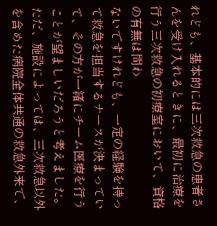れども、基本的には三次救急の患者さんを受け入れるときに、最初に治療を行う三次救急の初療室において、資格の有無は問わ
ないですけれども、一定の経験を持って救急を担当するナースが決まっていて、その方が一緒にチーム医療を行うことが望ましいだろうと考えました。ただ、施設によっては、三次救急以外を含めた病院全体共通の救急外来で、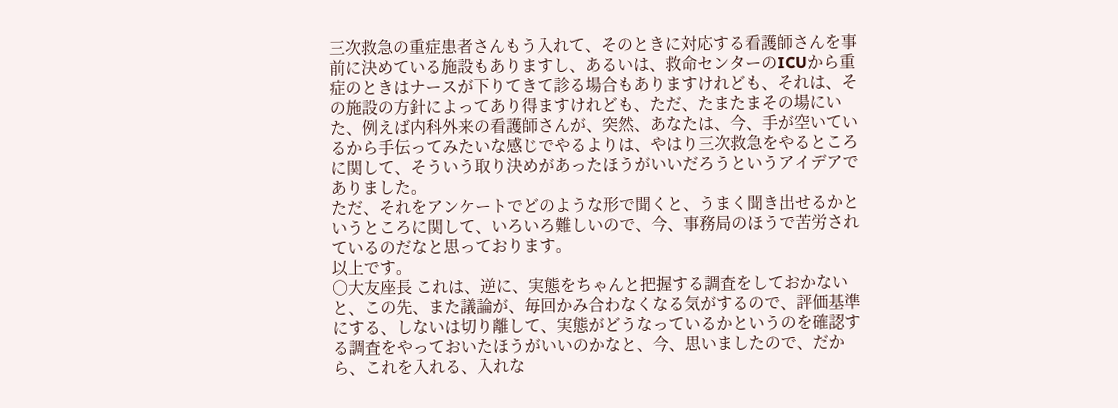三次救急の重症患者さんもう入れて、そのときに対応する看護師さんを事前に決めている施設もありますし、あるいは、救命センターのICUから重症のときはナースが下りてきて診る場合もありますけれども、それは、その施設の方針によってあり得ますけれども、ただ、たまたまその場にいた、例えば内科外来の看護師さんが、突然、あなたは、今、手が空いているから手伝ってみたいな感じでやるよりは、やはり三次救急をやるところに関して、そういう取り決めがあったほうがいいだろうというアイデアでありました。
ただ、それをアンケートでどのような形で聞くと、うまく聞き出せるかというところに関して、いろいろ難しいので、今、事務局のほうで苦労されているのだなと思っております。
以上です。
○大友座長 これは、逆に、実態をちゃんと把握する調査をしておかないと、この先、また議論が、毎回かみ合わなくなる気がするので、評価基準にする、しないは切り離して、実態がどうなっているかというのを確認する調査をやっておいたほうがいいのかなと、今、思いましたので、だから、これを入れる、入れな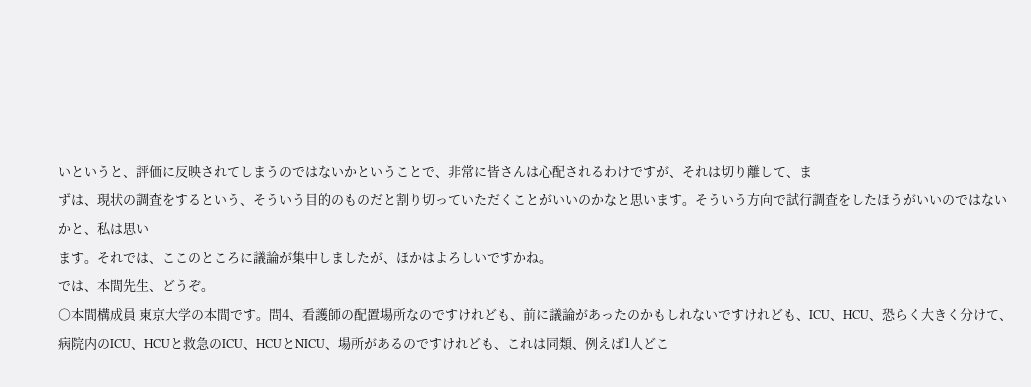いというと、評価に反映されてしまうのではないかということで、非常に皆さんは心配されるわけですが、それは切り離して、ま
ずは、現状の調査をするという、そういう目的のものだと割り切っていただくことがいいのかなと思います。そういう方向で試行調査をしたほうがいいのではないかと、私は思い
ます。それでは、ここのところに議論が集中しましたが、ほかはよろしいですかね。
では、本間先生、どうぞ。
○本間構成員 東京大学の本間です。問4、看護師の配置場所なのですけれども、前に議論があったのかもしれないですけれども、ICU、HCU、恐らく大きく分けて、病院内のICU、HCUと救急のICU、HCUとNICU、場所があるのですけれども、これは同類、例えば1人どこ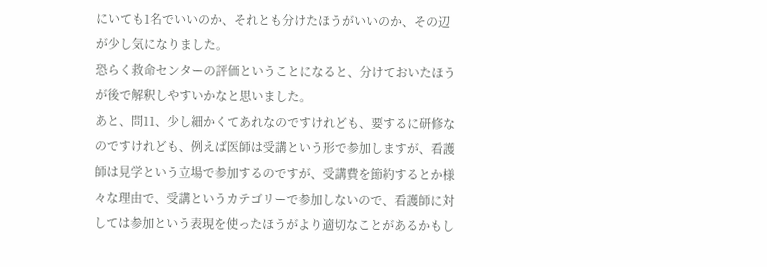にいても1名でいいのか、それとも分けたほうがいいのか、その辺が少し気になりました。
恐らく救命センターの評価ということになると、分けておいたほうが後で解釈しやすいかなと思いました。
あと、問11、少し細かくてあれなのですけれども、要するに研修なのですけれども、例えば医師は受講という形で参加しますが、看護師は見学という立場で参加するのですが、受講費を節約するとか様々な理由で、受講というカテゴリーで参加しないので、看護師に対しては参加という表現を使ったほうがより適切なことがあるかもし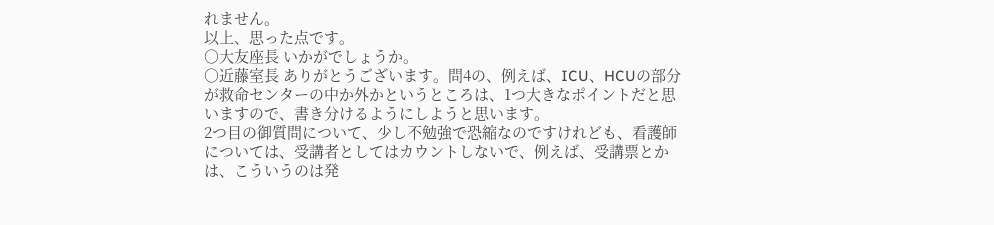れません。
以上、思った点です。
○大友座長 いかがでしょうか。
○近藤室長 ありがとうございます。問4の、例えば、ICU、HCUの部分が救命センターの中か外かというところは、1つ大きなポイントだと思いますので、書き分けるようにしようと思います。
2つ目の御質問について、少し不勉強で恐縮なのですけれども、看護師については、受講者としてはカウントしないで、例えば、受講票とかは、こういうのは発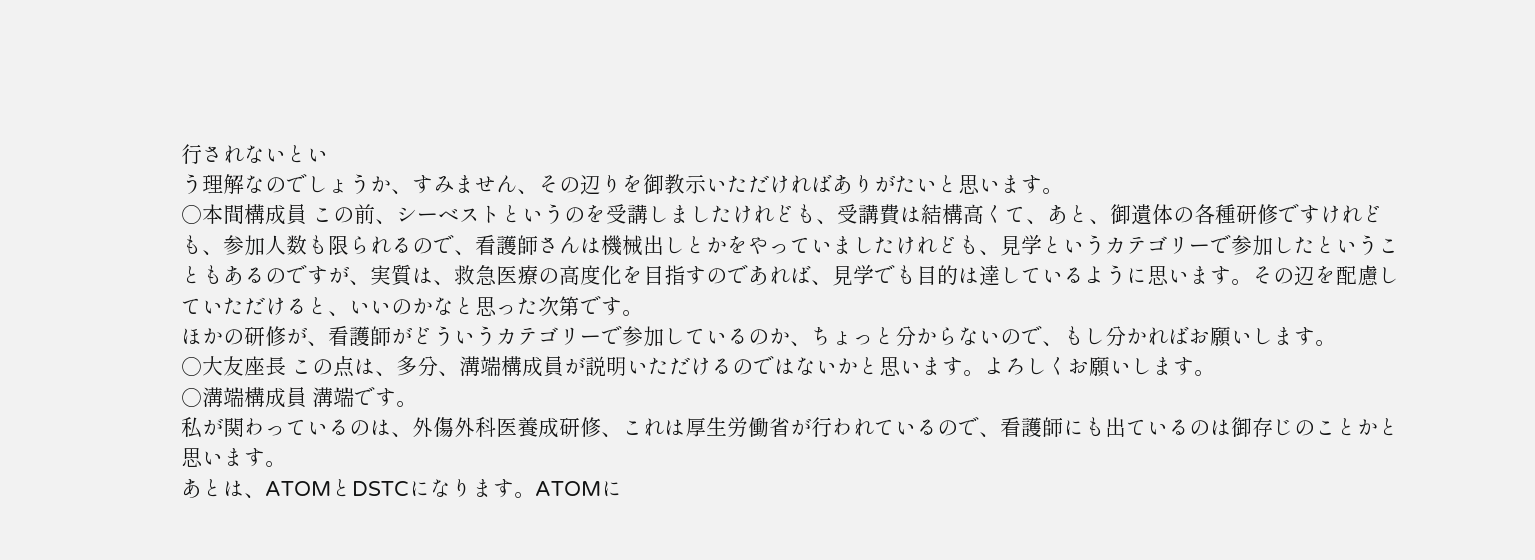行されないとい
う理解なのでしょうか、すみません、その辺りを御教示いただければありがたいと思います。
○本間構成員 この前、シーベストというのを受講しましたけれども、受講費は結構高くて、あと、御遺体の各種研修ですけれども、参加人数も限られるので、看護師さんは機械出しとかをやっていましたけれども、見学というカテゴリーで参加したということもあるのですが、実質は、救急医療の高度化を目指すのであれば、見学でも目的は達しているように思います。その辺を配慮していただけると、いいのかなと思った次第です。
ほかの研修が、看護師がどういうカテゴリーで参加しているのか、ちょっと分からないので、もし分かればお願いします。
○大友座長 この点は、多分、溝端構成員が説明いただけるのではないかと思います。よろしくお願いします。
○溝端構成員 溝端です。
私が関わっているのは、外傷外科医養成研修、これは厚生労働省が行われているので、看護師にも出ているのは御存じのことかと思います。
あとは、ATOMとDSTCになります。ATOMに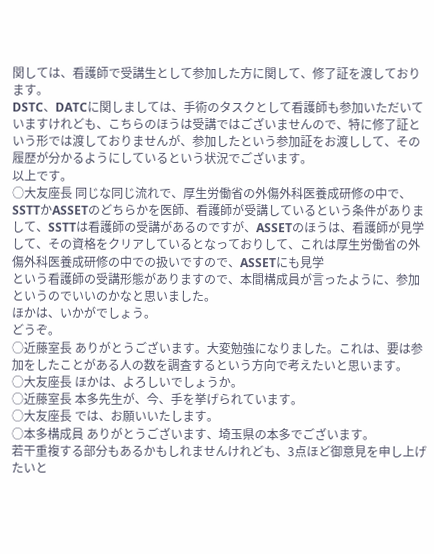関しては、看護師で受講生として参加した方に関して、修了証を渡しております。
DSTC、DATCに関しましては、手術のタスクとして看護師も参加いただいていますけれども、こちらのほうは受講ではございませんので、特に修了証という形では渡しておりませんが、参加したという参加証をお渡しして、その履歴が分かるようにしているという状況でございます。
以上です。
○大友座長 同じな同じ流れで、厚生労働省の外傷外科医養成研修の中で、SSTTかASSETのどちらかを医師、看護師が受講しているという条件がありまして、SSTTは看護師の受講があるのですが、ASSETのほうは、看護師が見学して、その資格をクリアしているとなっておりして、これは厚生労働省の外傷外科医養成研修の中での扱いですので、ASSETにも見学
という看護師の受講形態がありますので、本間構成員が言ったように、参加というのでいいのかなと思いました。
ほかは、いかがでしょう。
どうぞ。
○近藤室長 ありがとうございます。大変勉強になりました。これは、要は参加をしたことがある人の数を調査するという方向で考えたいと思います。
○大友座長 ほかは、よろしいでしょうか。
○近藤室長 本多先生が、今、手を挙げられています。
○大友座長 では、お願いいたします。
○本多構成員 ありがとうございます、埼玉県の本多でございます。
若干重複する部分もあるかもしれませんけれども、3点ほど御意見を申し上げたいと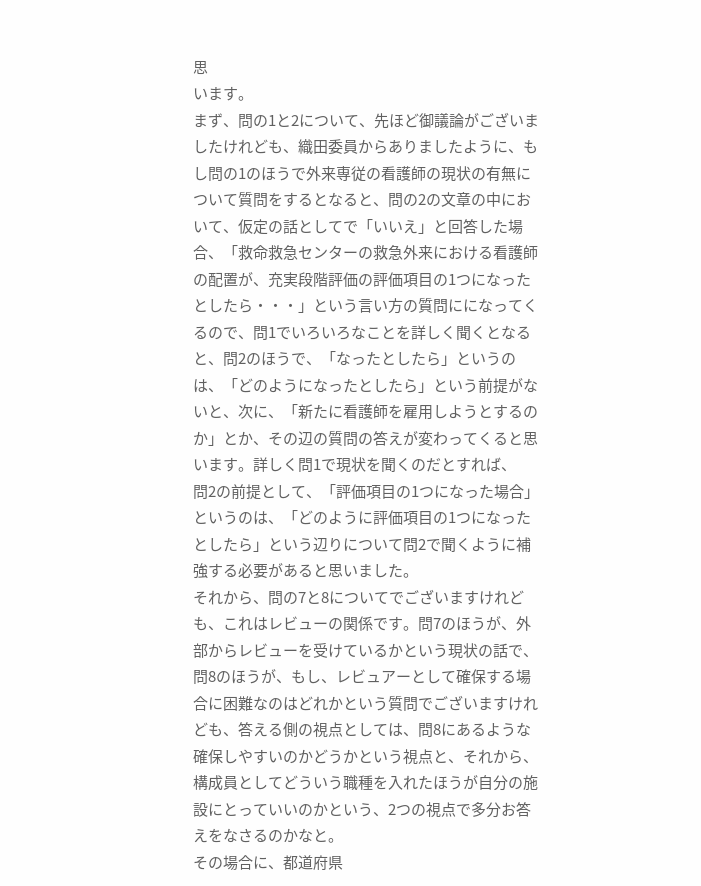思
います。
まず、問の1と2について、先ほど御議論がございましたけれども、織田委員からありましたように、もし問の1のほうで外来専従の看護師の現状の有無について質問をするとなると、問の2の文章の中において、仮定の話としてで「いいえ」と回答した場合、「救命救急センターの救急外来における看護師の配置が、充実段階評価の評価項目の1つになったとしたら・・・」という言い方の質問にになってくるので、問1でいろいろなことを詳しく聞くとなると、問2のほうで、「なったとしたら」というのは、「どのようになったとしたら」という前提がないと、次に、「新たに看護師を雇用しようとするのか」とか、その辺の質問の答えが変わってくると思います。詳しく問1で現状を聞くのだとすれば、
問2の前提として、「評価項目の1つになった場合」というのは、「どのように評価項目の1つになったとしたら」という辺りについて問2で聞くように補強する必要があると思いました。
それから、問の7と8についてでございますけれども、これはレビューの関係です。問7のほうが、外部からレビューを受けているかという現状の話で、問8のほうが、もし、レビュアーとして確保する場合に困難なのはどれかという質問でございますけれども、答える側の視点としては、問8にあるような確保しやすいのかどうかという視点と、それから、構成員としてどういう職種を入れたほうが自分の施設にとっていいのかという、2つの視点で多分お答えをなさるのかなと。
その場合に、都道府県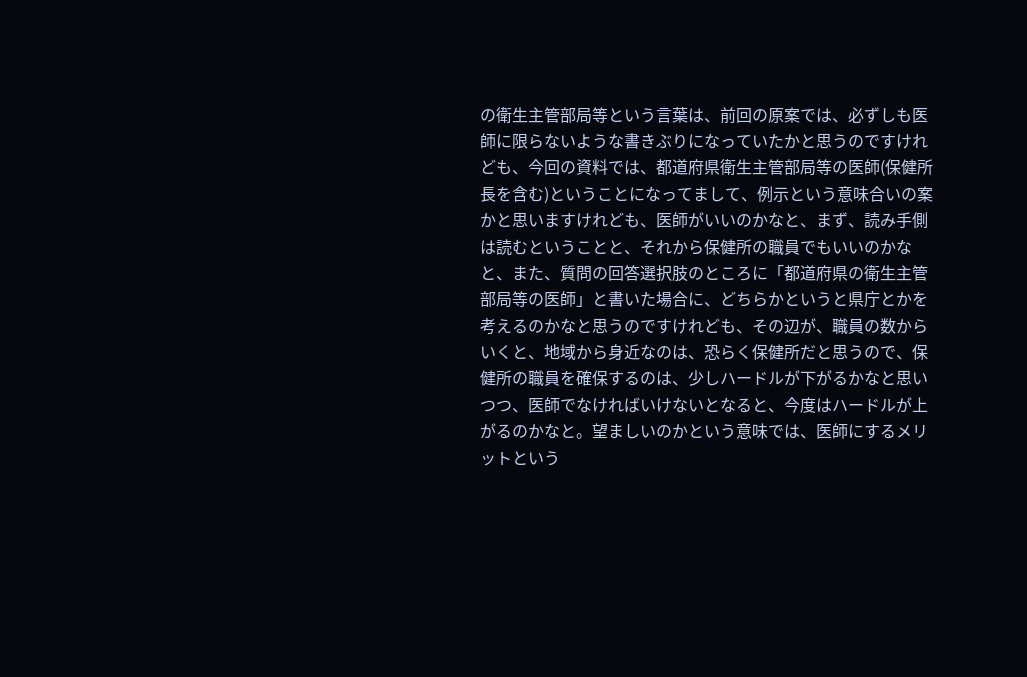の衛生主管部局等という言葉は、前回の原案では、必ずしも医師に限らないような書きぶりになっていたかと思うのですけれども、今回の資料では、都道府県衛生主管部局等の医師(保健所長を含む)ということになってまして、例示という意味合いの案かと思いますけれども、医師がいいのかなと、まず、読み手側は読むということと、それから保健所の職員でもいいのかなと、また、質問の回答選択肢のところに「都道府県の衛生主管部局等の医師」と書いた場合に、どちらかというと県庁とかを考えるのかなと思うのですけれども、その辺が、職員の数からいくと、地域から身近なのは、恐らく保健所だと思うので、保健所の職員を確保するのは、少しハードルが下がるかなと思いつつ、医師でなければいけないとなると、今度はハードルが上がるのかなと。望ましいのかという意味では、医師にするメリットという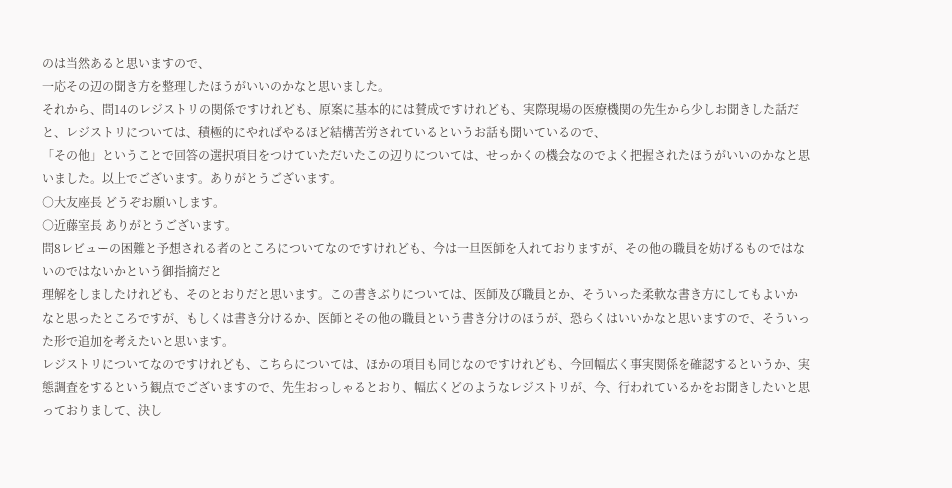のは当然あると思いますので、
一応その辺の聞き方を整理したほうがいいのかなと思いました。
それから、問14のレジストリの関係ですけれども、原案に基本的には賛成ですけれども、実際現場の医療機関の先生から少しお聞きした話だと、レジストリについては、積極的にやればやるほど結構苦労されているというお話も聞いているので、
「その他」ということで回答の選択項目をつけていただいたこの辺りについては、せっかくの機会なのでよく把握されたほうがいいのかなと思いました。以上でございます。ありがとうございます。
○大友座長 どうぞお願いします。
○近藤室長 ありがとうございます。
問8レビューの困難と予想される者のところについてなのですけれども、今は一旦医師を入れておりますが、その他の職員を妨げるものではないのではないかという御指摘だと
理解をしましたけれども、そのとおりだと思います。この書きぶりについては、医師及び職員とか、そういった柔軟な書き方にしてもよいか
なと思ったところですが、もしくは書き分けるか、医師とその他の職員という書き分けのほうが、恐らくはいいかなと思いますので、そういった形で追加を考えたいと思います。
レジストリについてなのですけれども、こちらについては、ほかの項目も同じなのですけれども、今回幅広く事実関係を確認するというか、実態調査をするという観点でございますので、先生おっしゃるとおり、幅広くどのようなレジストリが、今、行われているかをお聞きしたいと思っておりまして、決し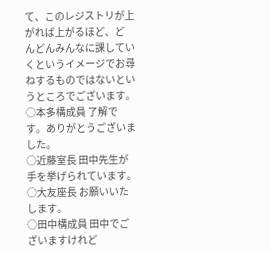て、このレジストリが上がれば上がるほど、ど
んどんみんなに課していくというイメージでお尋ねするものではないというところでございます。
○本多構成員 了解です。ありがとうございました。
○近藤室長 田中先生が手を挙げられています。
○大友座長 お願いいたします。
○田中構成員 田中でございますけれど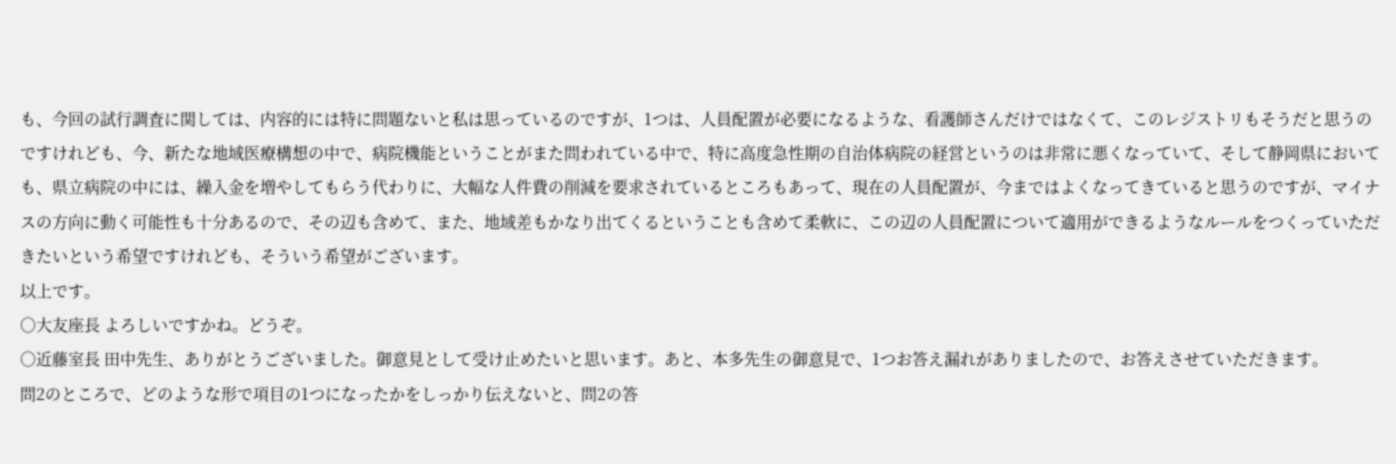も、今回の試行調査に関しては、内容的には特に問題ないと私は思っているのですが、1つは、人員配置が必要になるような、看護師さんだけではなくて、このレジストリもそうだと思うのですけれども、今、新たな地域医療構想の中で、病院機能ということがまた問われている中で、特に高度急性期の自治体病院の経営というのは非常に悪くなっていて、そして静岡県においても、県立病院の中には、繰入金を増やしてもらう代わりに、大幅な人件費の削減を要求されているところもあって、現在の人員配置が、今まではよくなってきていると思うのですが、マイナスの方向に動く可能性も十分あるので、その辺も含めて、また、地域差もかなり出てくるということも含めて柔軟に、この辺の人員配置について適用ができるようなルールをつくっていただきたいという希望ですけれども、そういう希望がございます。
以上です。
○大友座長 よろしいですかね。どうぞ。
○近藤室長 田中先生、ありがとうございました。御意見として受け止めたいと思います。あと、本多先生の御意見で、1つお答え漏れがありましたので、お答えさせていただきます。
問2のところで、どのような形で項目の1つになったかをしっかり伝えないと、問2の答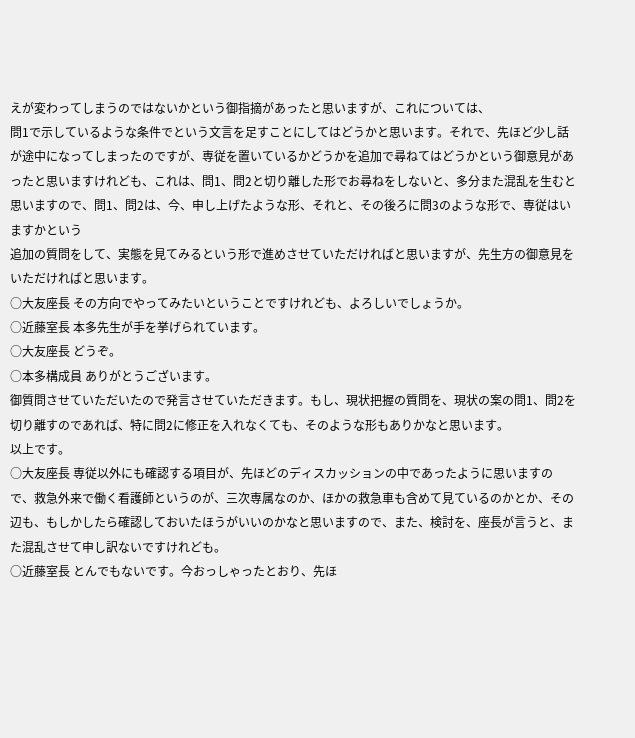えが変わってしまうのではないかという御指摘があったと思いますが、これについては、
問1で示しているような条件でという文言を足すことにしてはどうかと思います。それで、先ほど少し話が途中になってしまったのですが、専従を置いているかどうかを追加で尋ねてはどうかという御意見があったと思いますけれども、これは、問1、問2と切り離した形でお尋ねをしないと、多分また混乱を生むと思いますので、問1、問2は、今、申し上げたような形、それと、その後ろに問3のような形で、専従はいますかという
追加の質問をして、実態を見てみるという形で進めさせていただければと思いますが、先生方の御意見をいただければと思います。
○大友座長 その方向でやってみたいということですけれども、よろしいでしょうか。
○近藤室長 本多先生が手を挙げられています。
○大友座長 どうぞ。
○本多構成員 ありがとうございます。
御質問させていただいたので発言させていただきます。もし、現状把握の質問を、現状の案の問1、問2を切り離すのであれば、特に問2に修正を入れなくても、そのような形もありかなと思います。
以上です。
○大友座長 専従以外にも確認する項目が、先ほどのディスカッションの中であったように思いますので、救急外来で働く看護師というのが、三次専属なのか、ほかの救急車も含めて見ているのかとか、その辺も、もしかしたら確認しておいたほうがいいのかなと思いますので、また、検討を、座長が言うと、また混乱させて申し訳ないですけれども。
○近藤室長 とんでもないです。今おっしゃったとおり、先ほ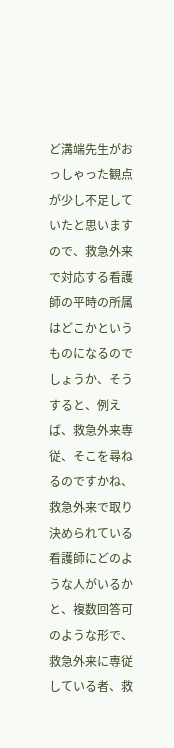ど溝端先生がおっしゃった観点が少し不足していたと思いますので、救急外来で対応する看護師の平時の所属はどこかというものになるのでしょうか、そうすると、例えば、救急外来専従、そこを尋ねるのですかね、救急外来で取り決められている看護師にどのような人がいるかと、複数回答可のような形で、救急外来に専従している者、救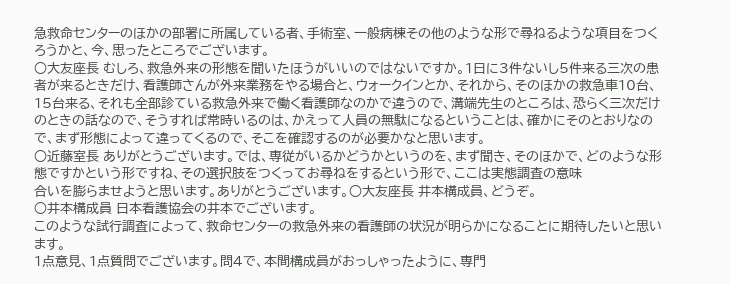急救命センターのほかの部署に所属している者、手術室、一般病棟その他のような形で尋ねるような項目をつくろうかと、今、思ったところでございます。
○大友座長 むしろ、救急外来の形態を聞いたほうがいいのではないですか。1日に3件ないし5件来る三次の患者が来るときだけ、看護師さんが外来業務をやる場合と、ウォークインとか、それから、そのほかの救急車10台、15台来る、それも全部診ている救急外来で働く看護師なのかで違うので、溝端先生のところは、恐らく三次だけのときの話なので、そうすれば常時いるのは、かえって人員の無駄になるということは、確かにそのとおりなので、まず形態によって違ってくるので、そこを確認するのが必要かなと思います。
○近藤室長 ありがとうございます。では、専従がいるかどうかというのを、まず聞き、そのほかで、どのような形態ですかという形ですね、その選択肢をつくってお尋ねをするという形で、ここは実態調査の意味
合いを膨らませようと思います。ありがとうございます。○大友座長 井本構成員、どうぞ。
○井本構成員 日本看護協会の井本でございます。
このような試行調査によって、救命センターの救急外来の看護師の状況が明らかになることに期待したいと思います。
1点意見、1点質問でございます。問4で、本間構成員がおっしゃったように、専門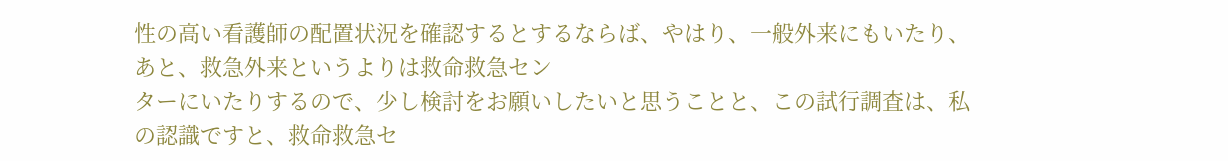性の高い看護師の配置状況を確認するとするならば、やはり、一般外来にもいたり、あと、救急外来というよりは救命救急セン
ターにいたりするので、少し検討をお願いしたいと思うことと、この試行調査は、私の認識ですと、救命救急セ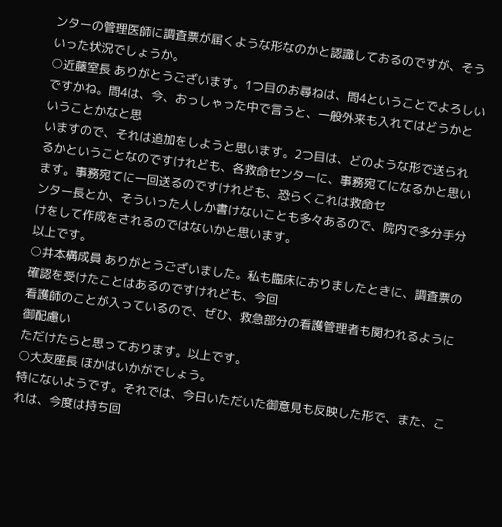ンターの管理医師に調査票が届くような形なのかと認識しておるのですが、そういった状況でしょうか。
○近藤室長 ありがとうございます。1つ目のお尋ねは、問4ということでよろしいですかね。問4は、今、おっしゃった中で言うと、一般外来も入れてはどうかということかなと思
いますので、それは追加をしようと思います。2つ目は、どのような形で送られるかということなのですけれども、各救命センターに、事務宛てになるかと思います。事務宛てに一回送るのですけれども、恐らくこれは救命セ
ンター長とか、そういった人しか書けないことも多々あるので、院内で多分手分けをして作成をされるのではないかと思います。
以上です。
○井本構成員 ありがとうございました。私も臨床におりましたときに、調査票の確認を受けたことはあるのですけれども、今回
看護師のことが入っているので、ぜひ、救急部分の看護管理者も関われるように御配慮い
ただけたらと思っております。以上です。
○大友座長 ほかはいかがでしょう。
特にないようです。それでは、今日いただいた御意見も反映した形で、また、これは、今度は持ち回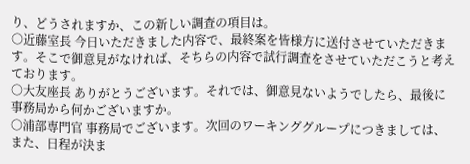り、どうされますか、この新しい調査の項目は。
○近藤室長 今日いただきました内容で、最終案を皆様方に送付させていただきます。そこで御意見がなければ、そちらの内容で試行調査をさせていただこうと考えております。
○大友座長 ありがとうございます。それでは、御意見ないようでしたら、最後に事務局から何かございますか。
○浦部専門官 事務局でございます。次回のワーキンググループにつきましては、また、日程が決ま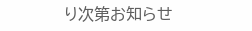り次第お知らせ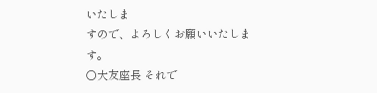いたしま
すので、よろしくお願いいたします。
○大友座長 それで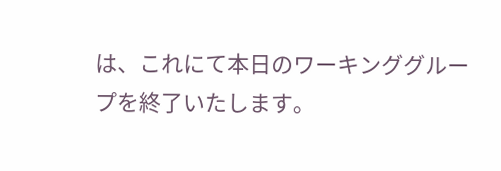は、これにて本日のワーキンググループを終了いたします。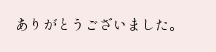ありがとうございました。